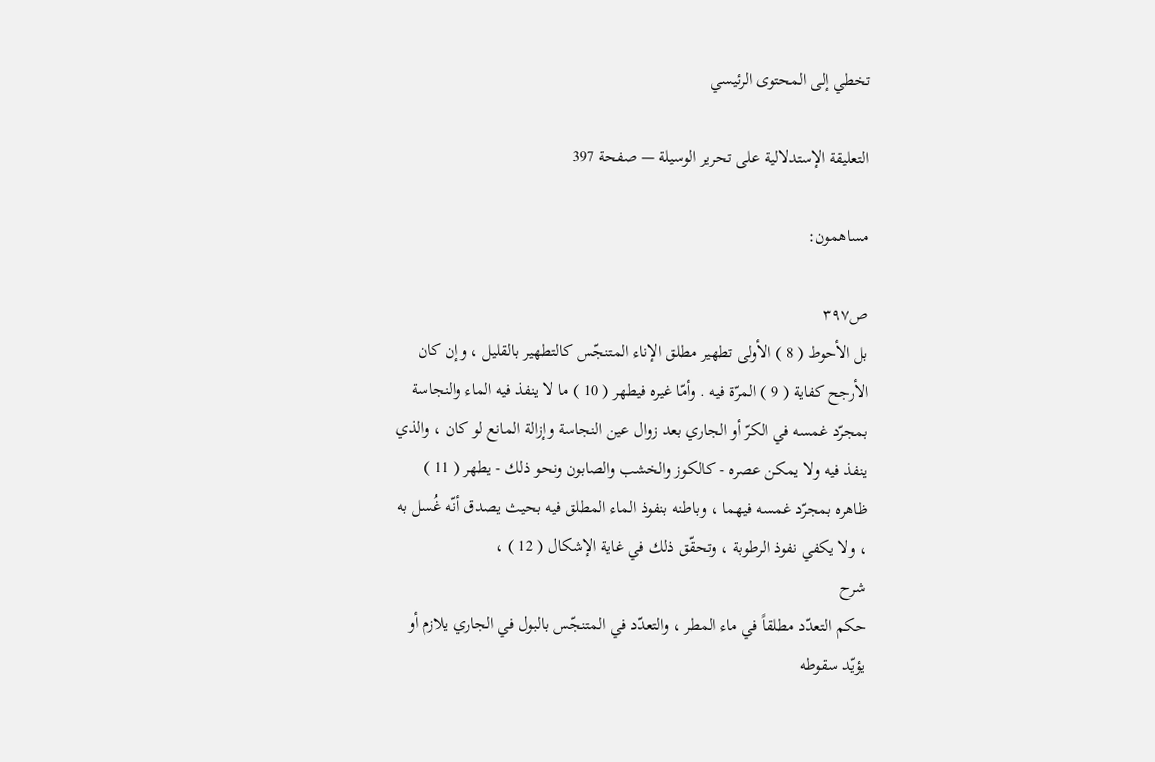تخطي إلى المحتوى الرئيسي

التعليقة الإستدلالية على تحرير الوسيلة — صفحة 397

مساهمون:

ص٣٩٧
بل الأحوط ( 8 ) الأولى تطهير مطلق الإناء المتنجّس كالتطهير بالقليل ، وإن كان الأرجح كفاية ( 9 ) المرّة فيه . وأمّا غيره فيطهر ( 10 ) ما لا ينفذ فيه الماء والنجاسة بمجرّد غمسه في الكرّ أو الجاري بعد زوال عين النجاسة وإزالة المانع لو كان ، والذي ينفذ فيه ولا يمكن عصره - كالكوز والخشب والصابون ونحو ذلك - يطهر ( 11 ) ظاهره بمجرّد غمسه فيهما ، وباطنه بنفوذ الماء المطلق فيه بحيث يصدق أنّه غُسل به ، ولا يكفي نفوذ الرطوبة ، وتحقّق ذلك في غاية الإشكال ( 12 ) ،
شرح
حكم التعدّد مطلقاً في ماء المطر ، والتعدّد في المتنجّس بالبول في الجاري يلازم أو يؤيّد سقوطه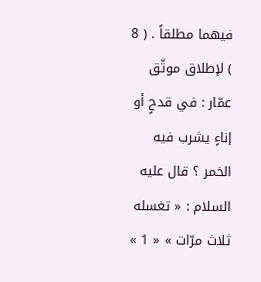فيهما مطلقاً . ( 8 ) لإطلاق موثّق عمّار : في قدحٍ أو إناءٍ يشرب فيه الخمر ؟ قال عليه السلام : « تغسله ثلاث مرّات » « 1 »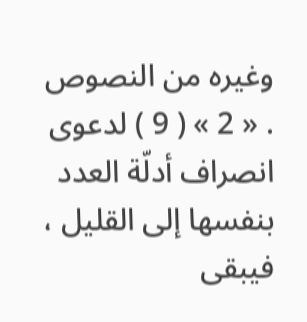وغيره من النصوص . « 2 » ( 9 ) لدعوى انصراف أدلّة العدد بنفسها إلى القليل ، فيبقى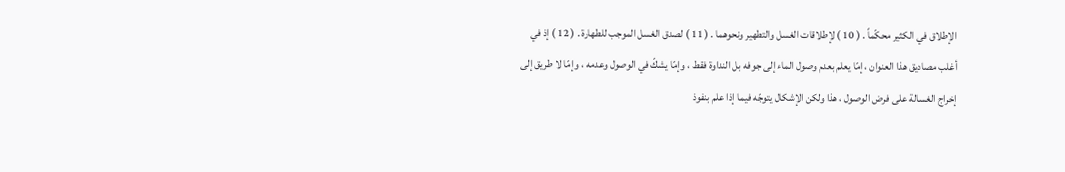الإطلاق في الكثير محكّماً . ( 10 ) لإطلاقات الغسل والتطهير ونحوهما . ( 11 ) لصدق الغسل الموجب للطهارة . ( 12 ) إذ في أغلب مصاديق هذا العنوان ، إمّا يعلم بعدم وصول الماء إلى جوفه بل النداوة فقط ، وإمّا يشكّ في الوصول وعدمه ، وإمّا لا طريق إلى إخراج الغسالة على فرض الوصول ، هذا ولكن الإشكال يتوجّه فيما إذا علم بنفوذ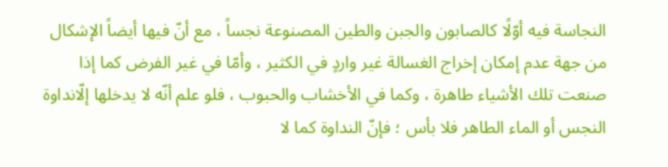النجاسة فيه أوّلًا كالصابون والجبن والطين المصنوعة نجساً ، مع أنّ فيها أيضاً الإشكال من جهة عدم إمكان إخراج الغسالة غير واردٍ في الكثير ، وأمّا في غير الفرض كما إذا صنعت تلك الأشياء طاهرة ، وكما في الأخشاب والحبوب ، فلو علم أنّه لا يدخلها إلّانداوة النجس أو الماء الطاهر فلا بأس ؛ فإنّ النداوة كما لا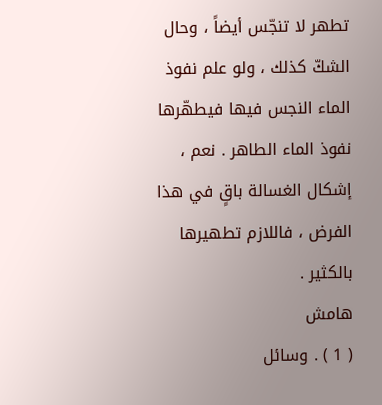تطهر لا تنجّس أيضاً ، وحال الشكّ كذلك ، ولو علم نفوذ الماء النجس فيها فيطهّرها نفوذ الماء الطاهر . نعم ، إشكال الغسالة باقٍ في هذا الفرض ، فاللازم تطهيرها بالكثير .
هامش
( 1 ) . وسائل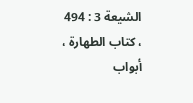الشيعة 3 : 494 ، كتاب الطهارة ، أبواب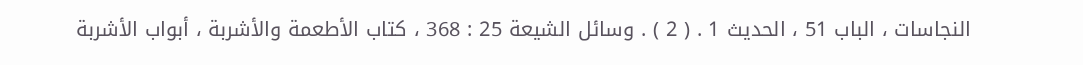النجاسات ، الباب 51 ، الحديث 1 . ( 2 ) . وسائل الشيعة 25 : 368 ، كتاب الأطعمة والأشربة ، أبواب الأشربة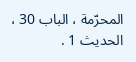المحرّمة ، الباب 30 ، الحديث 1 .